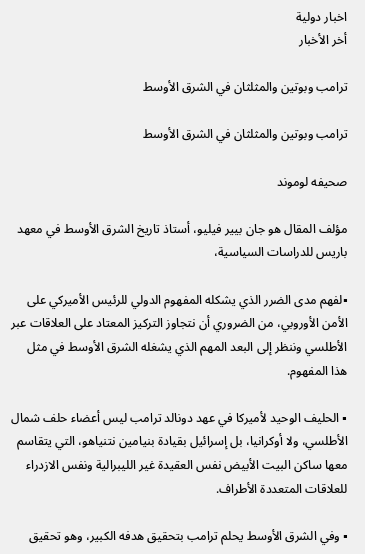اخبار دولية
أخر الأخبار

ترامب وبوتين والمثلثان في الشرق الأوسط

ترامب وبوتين والمثلثان في الشرق الأوسط

صحيفه لوموند

مؤلف المقال هو جان بيير فيليو، أستاذ تاريخ الشرق الأوسط في معهد باريس للدراسات السياسية،

▪لفهم مدى الضرر الذي يشكله المفهوم الدولي للرئيس الأميركي على الأمن الأوروبي، من الضروري أن نتجاوز التركيز المعتاد على العلاقات عبر الأطلسي وننظر إلى البعد المهم الذي يشغله الشرق الأوسط في مثل هذا المفهوم.

▪ الحليف الوحيد لأميركا في عهد دونالد ترامب ليس أعضاء حلف شمال الأطلسي، ولا أوكرانيا، بل إسرائيل بقيادة بنيامين نتنياهو، التي يتقاسم معها ساكن البيت الأبيض نفس العقيدة غير الليبرالية ونفس الازدراء للعلاقات المتعددة الأطراف.

▪ وفي الشرق الأوسط يحلم ترامب بتحقيق هدفه الكبير، وهو تحقيق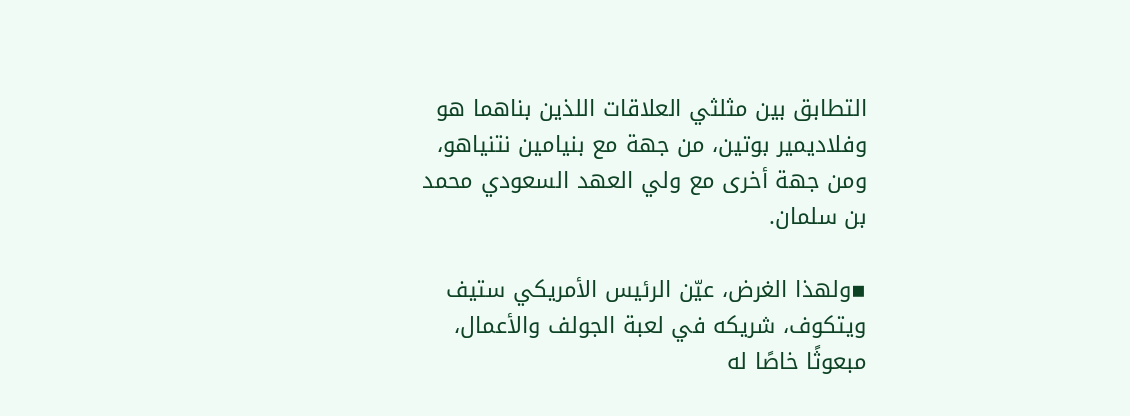التطابق بين مثلثي العلاقات اللذين بناهما هو وفلاديمير بوتين، من جهة مع بنيامين نتنياهو، ومن جهة أخرى مع ولي العهد السعودي محمد بن سلمان.

▪ولهذا الغرض، عيّن الرئيس الأمريكي ستيف ويتكوف، شريكه في لعبة الجولف والأعمال، مبعوثًا خاصًا له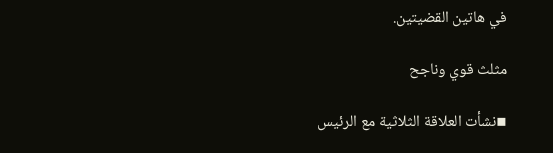في هاتين القضيتين.

مثلث قوي وناجح

▪نشأت العلاقة الثلاثية مع الرئيس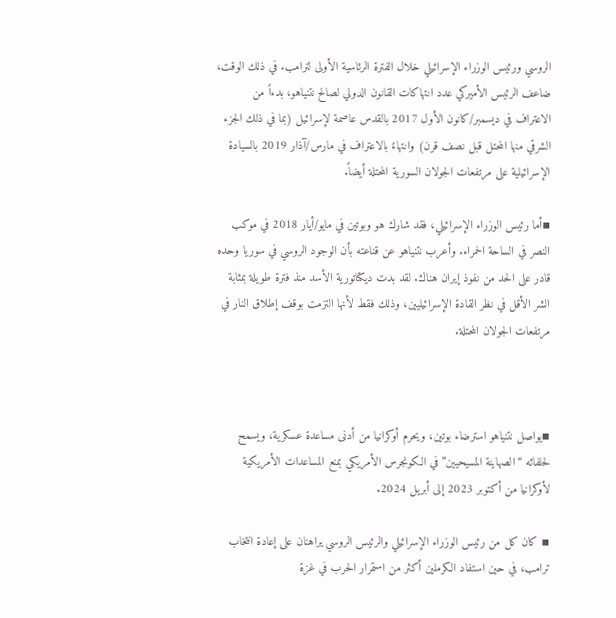الروسي ورئيس الوزراء الإسرائيلي خلال الفترة الرئاسية الأولى لترامب. في ذلك الوقت، ضاعف الرئيس الأميركي عدد انتهاكات القانون الدولي لصالح نتنياهو، بدءاً من الاعتراف في ديسمبر/كانون الأول 2017 بالقدس عاصمة لإسرائيل (بما في ذلك الجزء الشرقي منها المحتل قبل نصف قرن) وانتهاءً بالاعتراف في مارس/آذار 2019 بالسيادة الإسرائيلية على مرتفعات الجولان السورية المحتلة أيضاً.

▪أما رئيس الوزراء الإسرائيلي، فقد شارك هو وبوتين في مايو/أيار 2018 في موكب النصر في الساحة الحمراء. وأعرب نتنياهو عن قناعته بأن الوجود الروسي في سوريا وحده قادر على الحد من نفوذ إيران هناك. لقد بدت ديكتاتورية الأسد منذ فترة طويلة بمثابة الشر الأقل في نظر القادة الإسرائيليين، وذلك فقط لأنها التزمت بوقف إطلاق النار في مرتفعات الجولان المحتلة.



▪يواصل نتنياهو استرضاء بوتين، ويحرم أوكرانيا من أدنى مساعدة عسكرية، ويسمح لحلفائه “الصهاينة المسيحيين” في الكونجرس الأمريكي بمنع المساعدات الأمريكية لأوكرانيا من أكتوبر 2023 إلى أبريل 2024.

▪ كان كل من رئيس الوزراء الإسرائيلي والرئيس الروسي يراهنان على إعادة انتخاب ترامب، في حين استفاد الكرملين أكثر من استمرار الحرب في غزة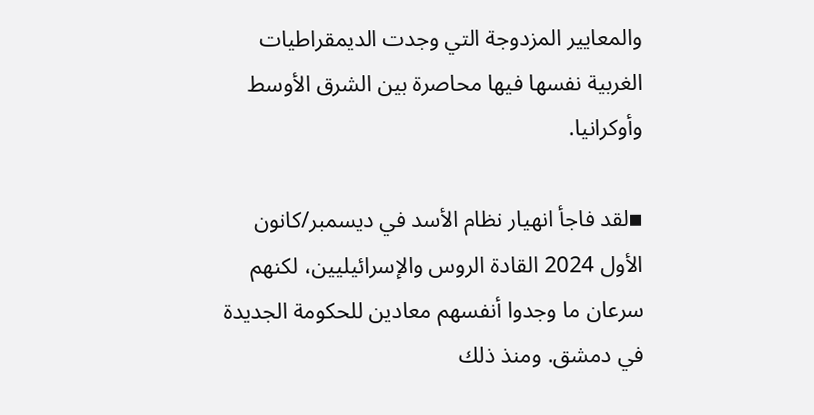والمعايير المزدوجة التي وجدت الديمقراطيات الغربية نفسها فيها محاصرة بين الشرق الأوسط وأوكرانيا.

▪لقد فاجأ انهيار نظام الأسد في ديسمبر/كانون الأول 2024 القادة الروس والإسرائيليين، لكنهم سرعان ما وجدوا أنفسهم معادين للحكومة الجديدة في دمشق. ومنذ ذلك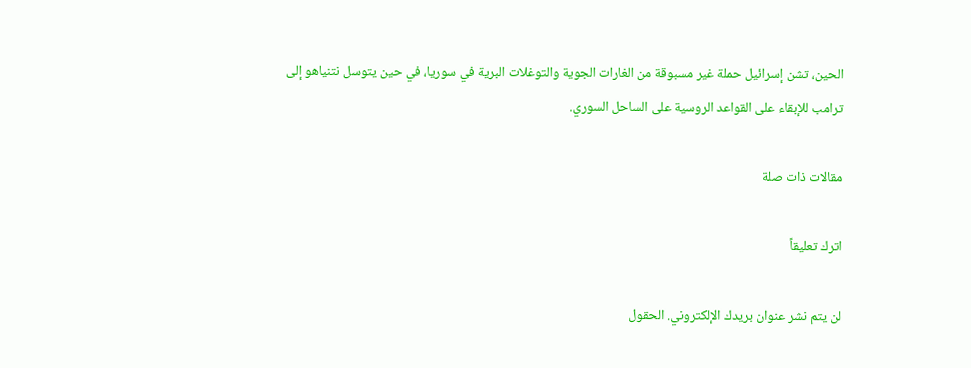الحين، تشن إسرائيل حملة غير مسبوقة من الغارات الجوية والتوغلات البرية في سوريا، في حين يتوسل نتنياهو إلى ترامب للإبقاء على القواعد الروسية على الساحل السوري.

مقالات ذات صلة

اترك تعليقاً

لن يتم نشر عنوان بريدك الإلكتروني. الحقول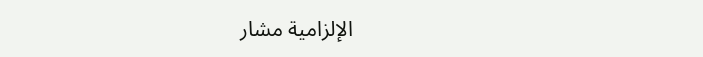الإلزامية مشار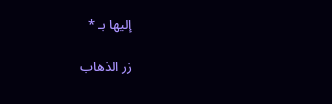إليها بـ *

زر الذهاب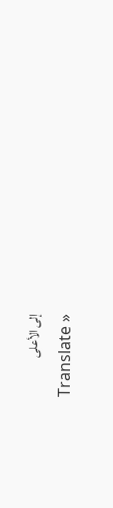إلى الأعلى
Translate »